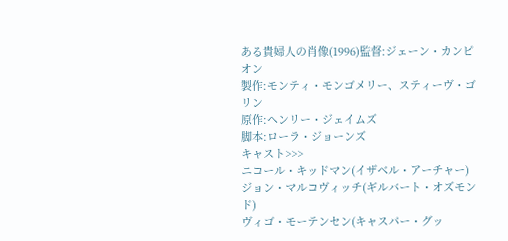ある貴婦人の肖像(1996)監督:ジェーン・カンピオン
製作:モンティ・モンゴメリー、スティーヴ・ゴリン
原作:ヘンリー・ジェイムズ
脚本:ローラ・ジョーンズ
キャスト>>>
ニコール・キッドマン(イザベル・アーチャー)
ジョン・マルコヴィッチ(ギルバート・オズモンド)
ヴィゴ・モーテンセン(キャスパー・グッ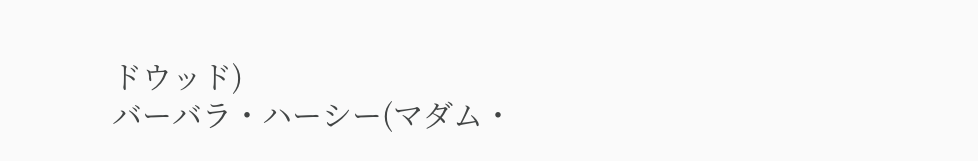ドウッド)
バーバラ・ハーシー(マダム・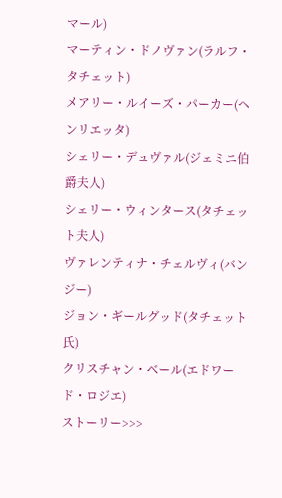マール)
マーティン・ドノヴァン(ラルフ・タチェット)
メアリー・ルイーズ・パーカー(ヘンリエッタ)
シェリー・デュヴァル(ジェミニ伯爵夫人)
シェリー・ウィンタース(タチェット夫人)
ヴァレンティナ・チェルヴィ(バンジー)
ジョン・ギールグッド(タチェット氏)
クリスチャン・ベール(エドワード・ロジエ)
ストーリー>>>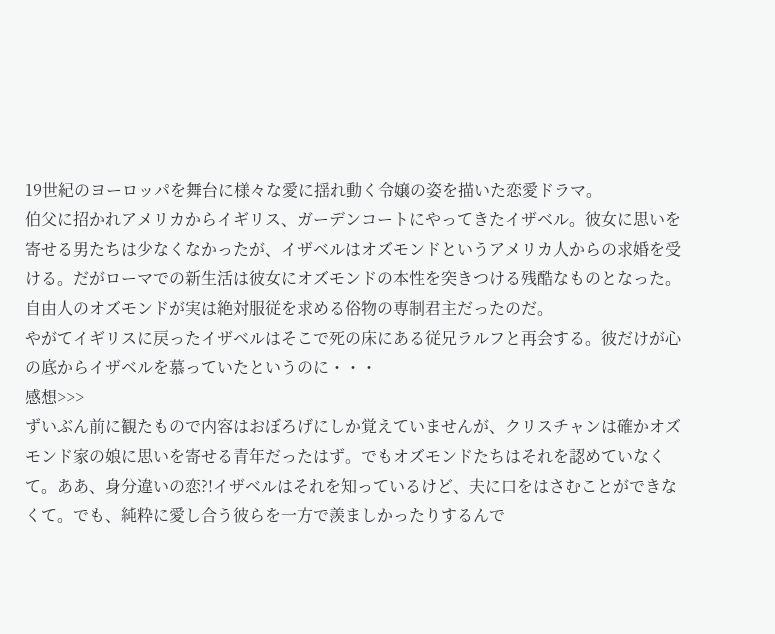19世紀のヨーロッパを舞台に様々な愛に揺れ動く令嬢の姿を描いた恋愛ドラマ。
伯父に招かれアメリカからイギリス、ガーデンコートにやってきたイザベル。彼女に思いを寄せる男たちは少なくなかったが、イザベルはオズモンドというアメリカ人からの求婚を受ける。だがローマでの新生活は彼女にオズモンドの本性を突きつける残酷なものとなった。自由人のオズモンドが実は絶対服従を求める俗物の専制君主だったのだ。
やがてイギリスに戻ったイザベルはそこで死の床にある従兄ラルフと再会する。彼だけが心の底からイザベルを慕っていたというのに・・・
感想>>>
ずいぶん前に観たもので内容はおぼろげにしか覚えていませんが、クリスチャンは確かオズモンド家の娘に思いを寄せる青年だったはず。でもオズモンドたちはそれを認めていなくて。ああ、身分違いの恋?!イザベルはそれを知っているけど、夫に口をはさむことができなくて。でも、純粋に愛し合う彼らを一方で羨ましかったりするんで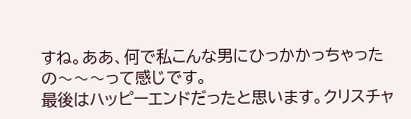すね。ああ、何で私こんな男にひっかかっちゃったの〜〜〜って感じです。
最後はハッピーエンドだったと思います。クリスチャ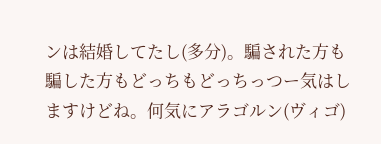ンは結婚してたし(多分)。騙された方も騙した方もどっちもどっちっつー気はしますけどね。何気にアラゴルン(ヴィゴ)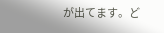が出てます。ど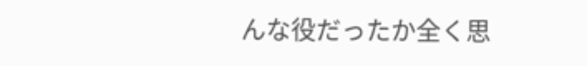んな役だったか全く思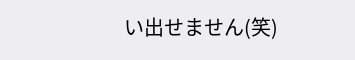い出せません(笑)